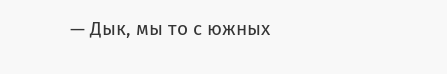— Дык, мы то с южных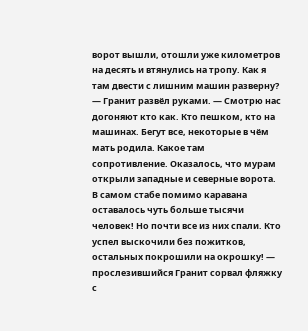ворот вышли, отошли уже километров на десять и втянулись на тропу. Как я там двести с лишним машин разверну? — Гранит развёл руками. — Смотрю нас догоняют кто как. Кто пешком, кто на машинах. Бегут все, некоторые в чём мать родила. Какое там сопротивление. Оказалось, что мурам открыли западные и северные ворота. В самом стабе помимо каравана оставалось чуть больше тысячи человек! Но почти все из них спали. Кто успел выскочили без пожитков, остальных покрошили на окрошку! — прослезившийся Гранит сорвал фляжку с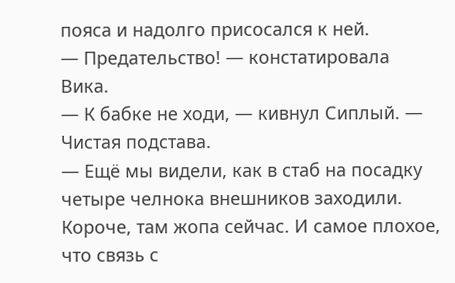пояса и надолго присосался к ней.
— Предательство! — констатировала Вика.
— К бабке не ходи, — кивнул Сиплый. — Чистая подстава.
— Ещё мы видели, как в стаб на посадку четыре челнока внешников заходили. Короче, там жопа сейчас. И самое плохое, что связь с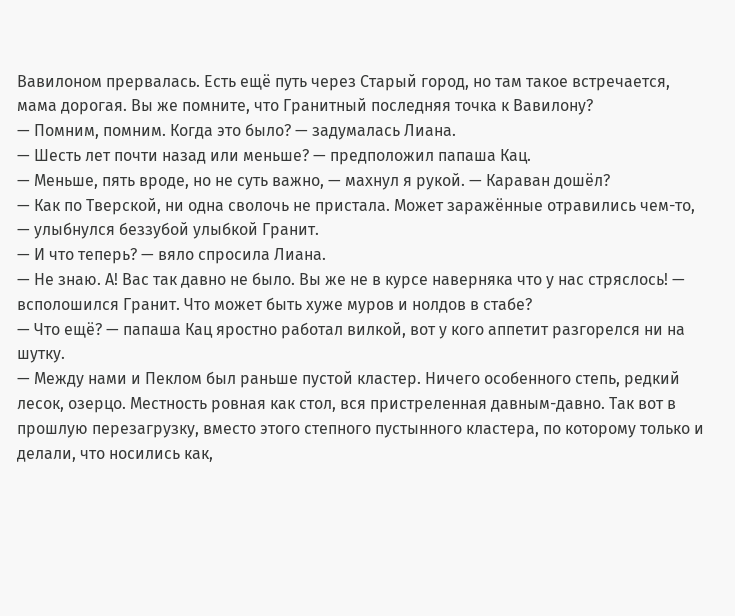Вавилоном прервалась. Есть ещё путь через Старый город, но там такое встречается, мама дорогая. Вы же помните, что Гранитный последняя точка к Вавилону?
— Помним, помним. Когда это было? — задумалась Лиана.
— Шесть лет почти назад или меньше? — предположил папаша Кац.
— Меньше, пять вроде, но не суть важно, — махнул я рукой. — Караван дошёл?
— Как по Тверской, ни одна сволочь не пристала. Может заражённые отравились чем-то, — улыбнулся беззубой улыбкой Гранит.
— И что теперь? — вяло спросила Лиана.
— Не знаю. А! Вас так давно не было. Вы же не в курсе наверняка что у нас стряслось! — всполошился Гранит. Что может быть хуже муров и нолдов в стабе?
— Что ещё? — папаша Кац яростно работал вилкой, вот у кого аппетит разгорелся ни на шутку.
— Между нами и Пеклом был раньше пустой кластер. Ничего особенного степь, редкий лесок, озерцо. Местность ровная как стол, вся пристреленная давным-давно. Так вот в прошлую перезагрузку, вместо этого степного пустынного кластера, по которому только и делали, что носились как,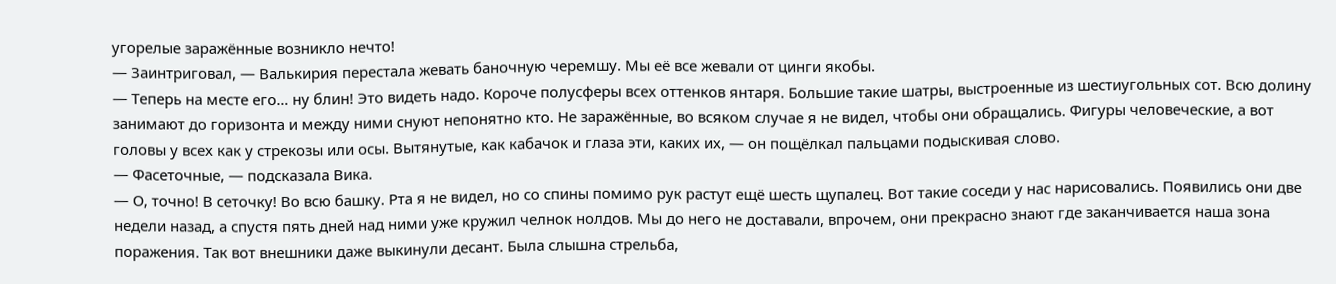угорелые заражённые возникло нечто!
— Заинтриговал, — Валькирия перестала жевать баночную черемшу. Мы её все жевали от цинги якобы.
— Теперь на месте его… ну блин! Это видеть надо. Короче полусферы всех оттенков янтаря. Большие такие шатры, выстроенные из шестиугольных сот. Всю долину занимают до горизонта и между ними снуют непонятно кто. Не заражённые, во всяком случае я не видел, чтобы они обращались. Фигуры человеческие, а вот головы у всех как у стрекозы или осы. Вытянутые, как кабачок и глаза эти, каких их, — он пощёлкал пальцами подыскивая слово.
— Фасеточные, — подсказала Вика.
— О, точно! В сеточку! Во всю башку. Рта я не видел, но со спины помимо рук растут ещё шесть щупалец. Вот такие соседи у нас нарисовались. Появились они две недели назад, а спустя пять дней над ними уже кружил челнок нолдов. Мы до него не доставали, впрочем, они прекрасно знают где заканчивается наша зона поражения. Так вот внешники даже выкинули десант. Была слышна стрельба,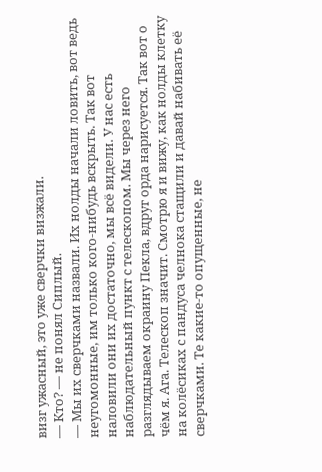визг ужасный, это уже сверчки визжали.
— Кто? — не понял Сиплый.
— Мы их сверчками назвали. Их нолды начали ловить, вот ведь неугомонные, им только кого-нибудь вскрыть. Так вот наловили они их достаточно, мы всё видели. У нас есть наблюдательный пункт с телескопом. Мы через него разглядываем окраину Пекла, вдруг орда нарисуется. Так вот о чём я. Ага. Телескоп значит. Смотрю я и вижу, как нолды клетку на колёсиках с пандуса челнока стащили и давай набивать её сверчками. Те какие-то опущенные, не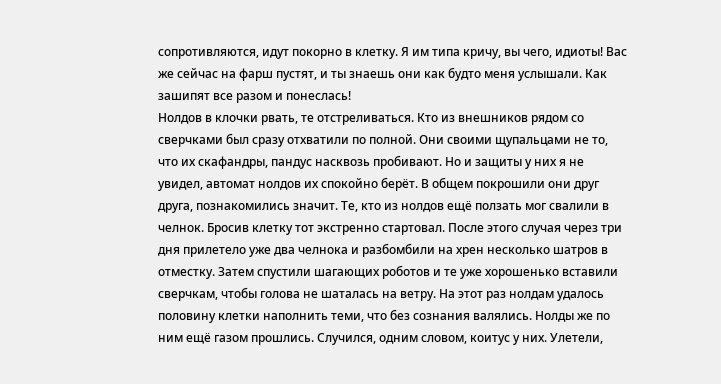сопротивляются, идут покорно в клетку. Я им типа кричу, вы чего, идиоты! Вас же сейчас на фарш пустят, и ты знаешь они как будто меня услышали. Как зашипят все разом и понеслась!
Нолдов в клочки рвать, те отстреливаться. Кто из внешников рядом со сверчками был сразу отхватили по полной. Они своими щупальцами не то, что их скафандры, пандус насквозь пробивают. Но и защиты у них я не увидел, автомат нолдов их спокойно берёт. В общем покрошили они друг друга, познакомились значит. Те, кто из нолдов ещё ползать мог свалили в челнок. Бросив клетку тот экстренно стартовал. После этого случая через три дня прилетело уже два челнока и разбомбили на хрен несколько шатров в отместку. Затем спустили шагающих роботов и те уже хорошенько вставили сверчкам, чтобы голова не шаталась на ветру. На этот раз нолдам удалось половину клетки наполнить теми, что без сознания валялись. Нолды же по ним ещё газом прошлись. Случился, одним словом, коитус у них. Улетели,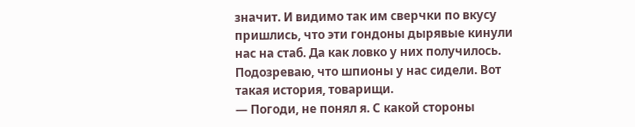значит. И видимо так им сверчки по вкусу пришлись, что эти гондоны дырявые кинули нас на стаб. Да как ловко у них получилось. Подозреваю, что шпионы у нас сидели. Вот такая история, товарищи.
— Погоди, не понял я. С какой стороны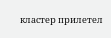кластер прилетел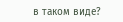в таком виде?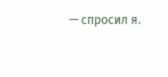— спросил я.